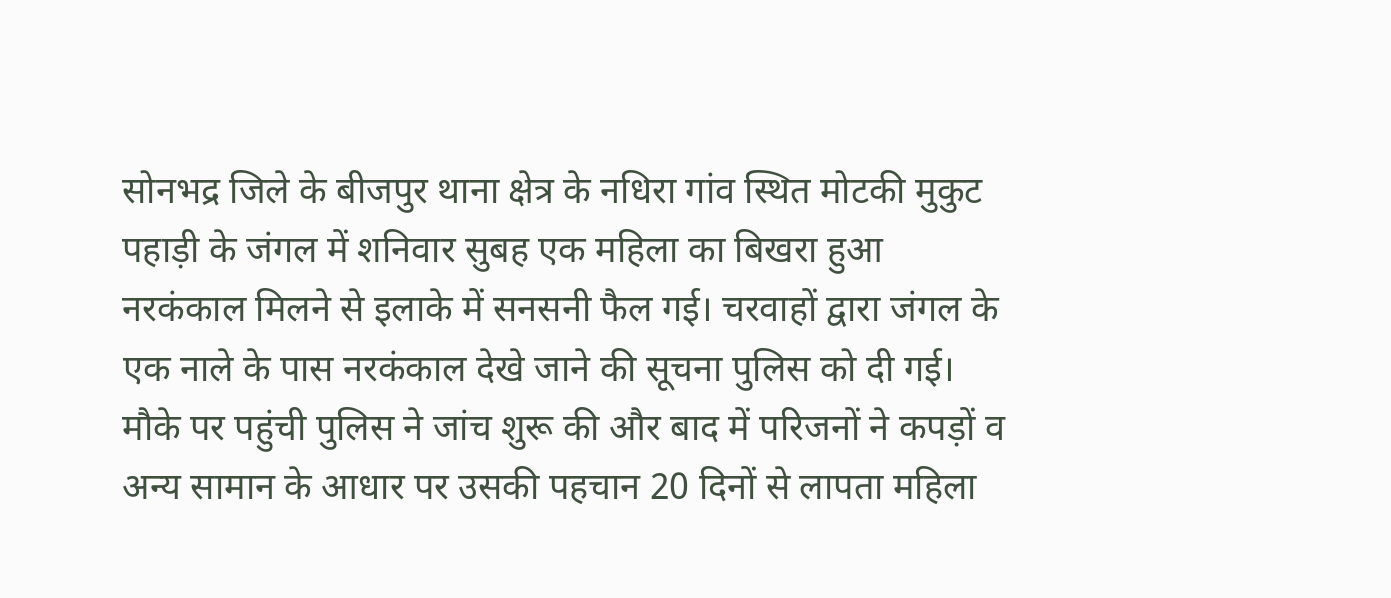सोनभद्र जिले के बीजपुर थाना क्षेत्र के नधिरा गांव स्थित मोटकी मुकुट पहाड़ी के जंगल में शनिवार सुबह एक महिला का बिखरा हुआ नरकंकाल मिलने से इलाके में सनसनी फैल गई। चरवाहों द्वारा जंगल के एक नाले के पास नरकंकाल देखे जाने की सूचना पुलिस को दी गई। मौके पर पहुंची पुलिस ने जांच शुरू की और बाद में परिजनों ने कपड़ों व अन्य सामान के आधार पर उसकी पहचान 20 दिनों से लापता महिला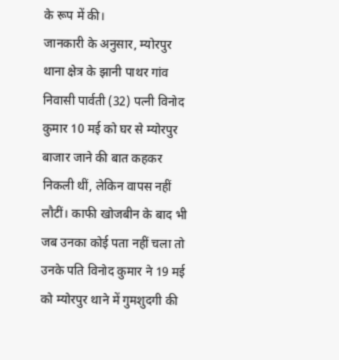के रूप में की।
जानकारी के अनुसार, म्योरपुर थाना क्षेत्र के झानी पाथर गांव निवासी पार्वती (32) पत्नी विनोद कुमार 10 मई को घर से म्योरपुर बाजार जाने की बात कहकर निकली थीं, लेकिन वापस नहीं लौटीं। काफी खोजबीन के बाद भी जब उनका कोई पता नहीं चला तो उनके पति विनोद कुमार ने 19 मई को म्योरपुर थाने में गुमशुदगी की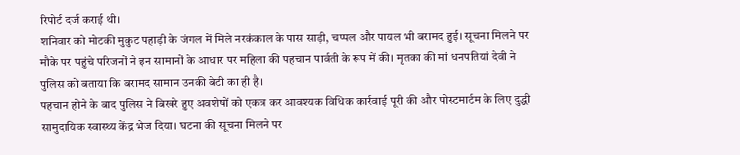रिपोर्ट दर्ज कराई थी।
शनिवार को मोटकी मुकुट पहाड़ी के जंगल में मिले नरकंकाल के पास साड़ी, चप्पल और पायल भी बरामद हुई। सूचना मिलने पर मौके पर पहुंचे परिजनों ने इन सामानों के आधार पर महिला की पहचान पार्वती के रूप में की। मृतका की मां धनपतियां देवी ने पुलिस को बताया कि बरामद सामान उनकी बेटी का ही है।
पहचान होने के बाद पुलिस ने बिखरे हुए अवशेषों को एकत्र कर आवश्यक विधिक कार्रवाई पूरी की और पोस्टमार्टम के लिए दुद्धी सामुदायिक स्वास्थ्य केंद्र भेज दिया। घटना की सूचना मिलने पर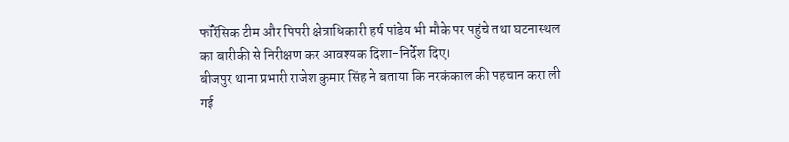फॉरेंसिक टीम और पिपरी क्षेत्राधिकारी हर्ष पांडेय भी मौके पर पहुंचे तथा घटनास्थल का बारीकी से निरीक्षण कर आवश्यक दिशा-निर्देश दिए।
बीजपुर थाना प्रभारी राजेश कुमार सिंह ने बताया कि नरकंकाल की पहचान करा ली गई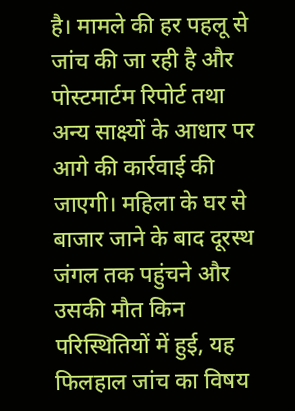है। मामले की हर पहलू से जांच की जा रही है और पोस्टमार्टम रिपोर्ट तथा अन्य साक्ष्यों के आधार पर आगे की कार्रवाई की जाएगी। महिला के घर से बाजार जाने के बाद दूरस्थ जंगल तक पहुंचने और उसकी मौत किन परिस्थितियों में हुई, यह फिलहाल जांच का विषय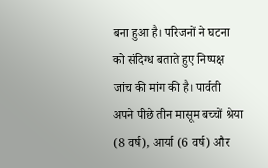बना हुआ है। परिजनों ने घटना को संदिग्ध बताते हुए निष्पक्ष जांच की मांग की है। पार्वती अपने पीछे तीन मासूम बच्चों श्रेया (8 वर्ष), आर्या (6 वर्ष) और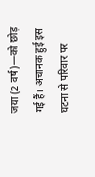जया (2 वर्ष)—को छोड़ गई हैं। अचानक हुई इस घटना से परिवार पर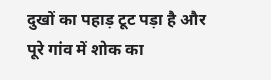दुखों का पहाड़ टूट पड़ा है और पूरे गांव में शोक का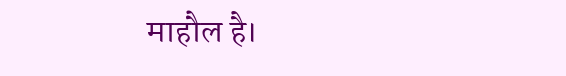माहौल है।